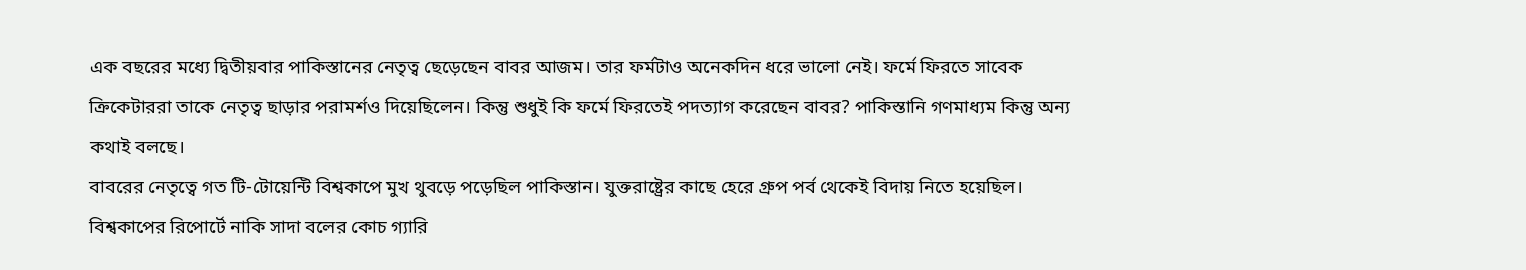এক বছরের মধ্যে দ্বিতীয়বার পাকিস্তানের নেতৃত্ব ছেড়েছেন বাবর আজম। তার ফর্মটাও অনেকদিন ধরে ভালো নেই। ফর্মে ফিরতে সাবেক ক্রিকেটাররা তাকে নেতৃত্ব ছাড়ার পরামর্শও দিয়েছিলেন। কিন্তু শুধুই কি ফর্মে ফিরতেই পদত্যাগ করেছেন বাবর? পাকিস্তানি গণমাধ্যম কিন্তু অন্য কথাই বলছে।
বাবরের নেতৃত্বে গত টি-টোয়েন্টি বিশ্বকাপে মুখ থুবড়ে পড়েছিল পাকিস্তান। যুক্তরাষ্ট্রের কাছে হেরে গ্রুপ পর্ব থেকেই বিদায় নিতে হয়েছিল। বিশ্বকাপের রিপোর্টে নাকি সাদা বলের কোচ গ্যারি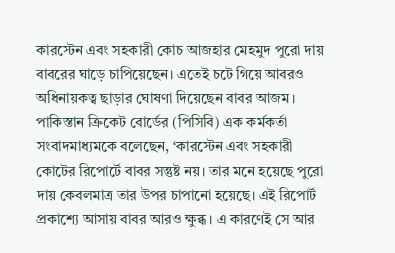কারস্টেন এবং সহকারী কোচ আজহার মেহমুদ পুরো দায় বাবরের ঘাড়ে চাপিয়েছেন। এতেই চটে গিয়ে আবরও অধিনায়কত্ব ছাড়ার ঘোষণা দিয়েছেন বাবর আজম।
পাকিস্তান ক্রিকেট বোর্ডের (পিসিবি) এক কর্মকর্তা সংবাদমাধ্যমকে বলেছেন, ‘কারস্টেন এবং সহকারী কোটের রিপোর্টে বাবর সন্তুষ্ট নয়। তার মনে হয়েছে পুরো দায় কেবলমাত্র তার উপর চাপানো হয়েছে। এই রিপোর্ট প্রকাশ্যে আসায় বাবর আরও ক্ষুব্ধ। এ কারণেই সে আর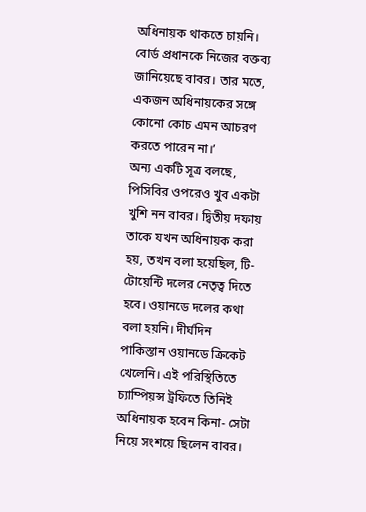অধিনায়ক থাকতে চায়নি। বোর্ড প্রধানকে নিজের বক্তব্য জানিয়েছে বাবর। তার মতে, একজন অধিনায়কের সঙ্গে কোনো কোচ এমন আচরণ করতে পারেন না।’
অন্য একটি সূত্র বলছে, পিসিবির ওপরেও খুব একটা খুশি নন বাবর। দ্বিতীয় দফায় তাকে যখন অধিনায়ক করা হয়, তখন বলা হয়েছিল, টি-টোয়েন্টি দলের নেতৃত্ব দিতে হবে। ওয়ানডে দলের কথা বলা হয়নি। দীর্ঘদিন পাকিস্তান ওয়ানডে ক্রিকেট খেলেনি। এই পরিস্থিতিতে চ্যাম্পিয়ন্স ট্রফিতে তিনিই অধিনায়ক হবেন কিনা- সেটা নিয়ে সংশয়ে ছিলেন বাবর।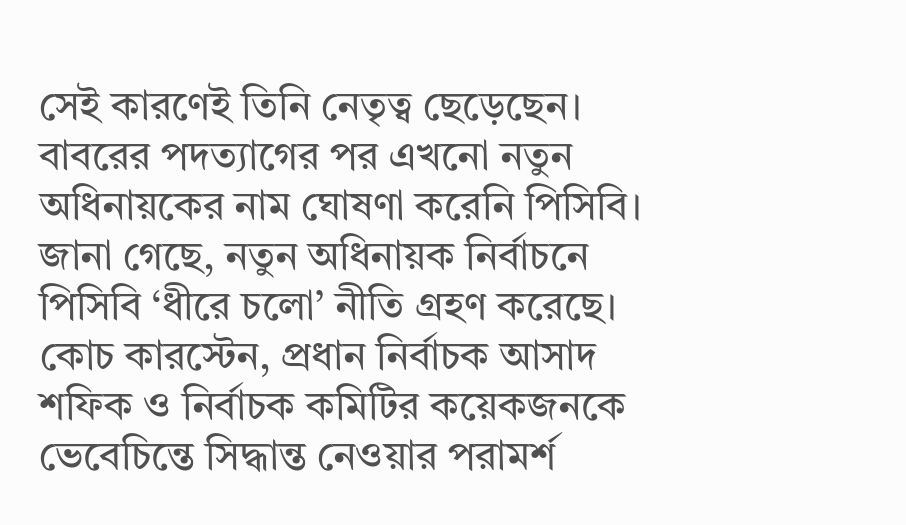সেই কারণেই তিনি নেতৃত্ব ছেড়েছেন।
বাবরের পদত্যাগের পর এখনো নতুন অধিনায়কের নাম ঘোষণা করেনি পিসিবি। জানা গেছে, নতুন অধিনায়ক নির্বাচনে পিসিবি ‘ধীরে চলো’ নীতি গ্রহণ করেছে। কোচ কারস্টেন, প্রধান নির্বাচক আসাদ শফিক ও নির্বাচক কমিটির কয়েকজনকে ভেবেচিন্তে সিদ্ধান্ত নেওয়ার পরামর্শ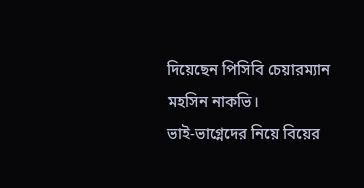দিয়েছেন পিসিবি চেয়ারম্যান মহসিন নাকভি।
ভাই-ভাগ্নেদের নিয়ে বিয়ের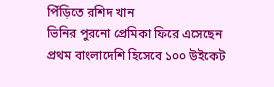পিঁড়িতে রশিদ খান
ভিনির পুরনো প্রেমিকা ফিরে এসেছেন
প্রথম বাংলাদেশি হিসেবে ১০০ উইকেট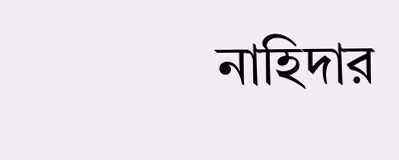নাহিদার